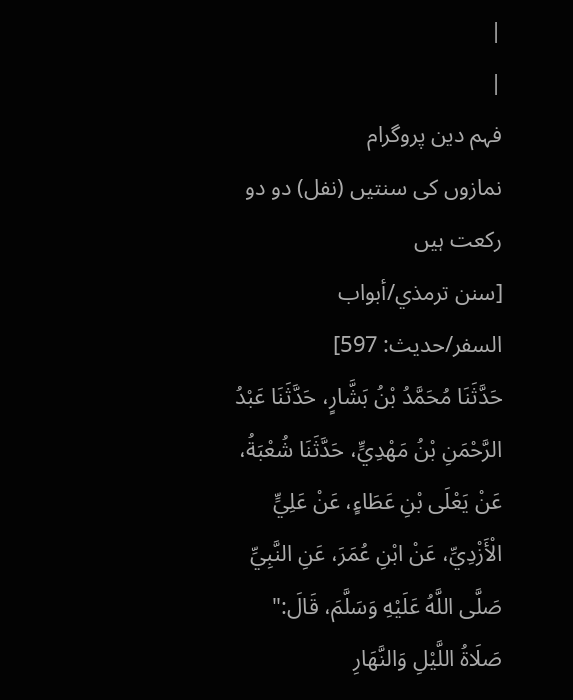|
|
فہم دین پروگرام
نمازوں کی سنتیں (نفل) دو دو رکعت ہیں
[سنن ترمذي/أبواب السفر/حدیث: 597]
حَدَّثَنَا مُحَمَّدُ بْنُ بَشَّارٍ، حَدَّثَنَا عَبْدُ الرَّحْمَنِ بْنُ مَهْدِيٍّ، حَدَّثَنَا شُعْبَةُ، عَنْ يَعْلَى بْنِ عَطَاءٍ، عَنْ عَلِيٍّ الْأَزْدِيِّ، عَنْ ابْنِ عُمَرَ، عَنِ النَّبِيِّ صَلَّى اللَّهُ عَلَيْهِ وَسَلَّمَ، قَالَ:" صَلَاةُ اللَّيْلِ وَالنَّهَارِ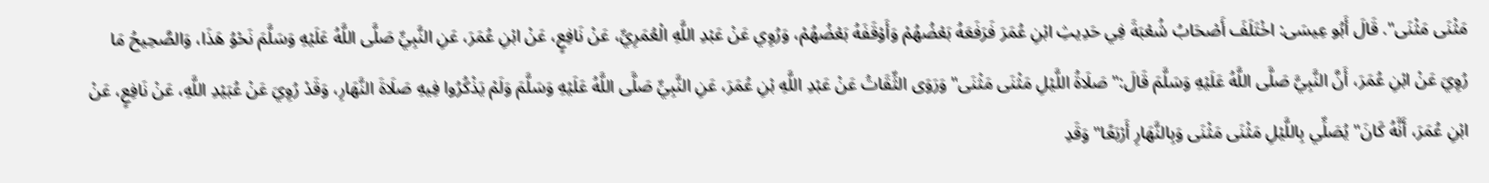مَثْنَى مَثْنَى". قَالَ أَبُو عِيسَى: اخْتَلَفَ أَصْحَابُ شُعْبَةَ فِي حَدِيثِ ابْنِ عُمَرَ فَرَفَعَهُ بَعْضُهُمْ وَأَوْقَفَهُ بَعْضُهُمْ، وَرُوِي عَنْ عَبْدِ اللَّهِ الْعُمَرِيِّ، عَنْ نَافِعٍ، عَنْ ابْنِ عُمَرَ، عَنِ النَّبِيِّ صَلَّى اللَّهُ عَلَيْهِ وَسَلَّمَ نَحْوُ هَذَا، وَالصَّحِيحُ مَا رُوِيَ عَنْ ابْنِ عُمَرَ، أَنَّ النَّبِيَّ صَلَّى اللَّهُ عَلَيْهِ وَسَلَّمَ قَالَ:" صَلَاةُ اللَّيْلِ مَثْنَى مَثْنَى" وَرَوَى الثِّقَاتُ عَنْ عَبْدِ اللَّهِ بْنِ عُمَرَ، عَنِ النَّبِيِّ صَلَّى اللَّهُ عَلَيْهِ وَسَلَّمَ وَلَمْ يَذْكُرُوا فِيهِ صَلَاةَ النَّهَارِ، وَقَدْ رُوِيَ عَنْ عُبَيْدِ اللَّهِ، عَنْ نَافِعٍ، عَنْ ابْنِ عُمَرَ، أَنَّهُ كَانَ" يُصَلِّي بِاللَّيْلِ مَثْنَى مَثْنَى وَبِالنَّهَارِ أَرْبَعًا" وَقَدِ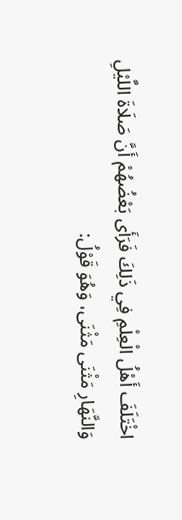اخْتَلَفَ أَهْلُ الْعِلْمِ فِي ذَلِكَ فَرَأَى بَعْضُهُمْ أَنَّ صَلَاةَ اللَّيْلِ وَالنَّهَارِ مَثْنَى مَثْنَى، وَهُوَ قَوْلُ: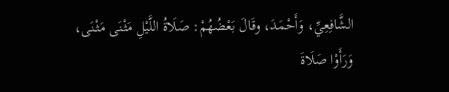الشَّافِعِيِّ، وَأَحْمَدَ، وقَالَ بَعْضُهُمْ: صَلَاةُ اللَّيْلِ مَثْنَى مَثْنَى، وَرَأَوْا صَلَاةَ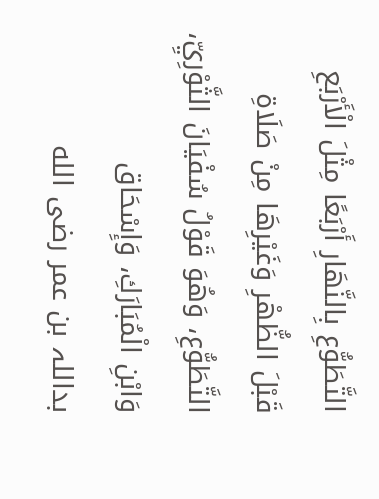التَّطَوُّعِ بِالنَّهَارِ أَرْبَعًا مِثْلَ الْأَرْبَعِ قَبْلَ الظُّهْرِ وَغَيْرِهَا مِنْ صَلَاةِ التَّطَوُّعِ، وَهُوَ قَوْلُ سُفْيَانَ الثَّوْرِيِّ، وَابْنِ الْمُبَارَكِ، وَإِسْحَاق
بداللہ بن عمر رضی الله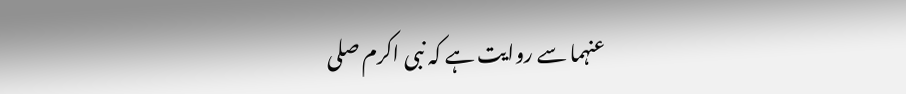عنہما سے روایت ہے کہ نبی اکرم صلی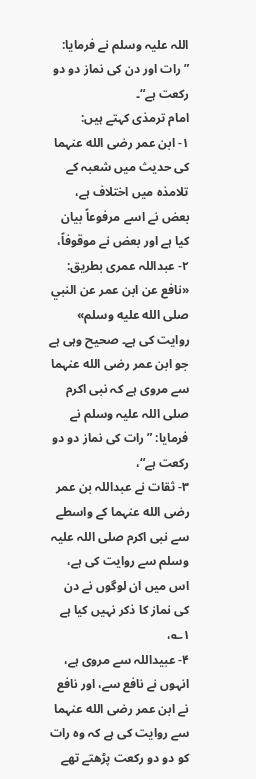اللہ علیہ وسلم نے فرمایا: ”رات اور دن کی نماز دو دو رکعت ہے“۔
امام ترمذی کہتے ہیں:
۱- ابن عمر رضی الله عنہما کی حدیث میں شعبہ کے تلامذہ میں اختلاف ہے، بعض نے اسے مرفوعاً بیان کیا ہے اور بعض نے موقوفاً،
۲- عبداللہ عمری بطریق: «نافع عن ابن عمر عن النبي صلى الله عليه وسلم» روایت کی ہے۔ صحیح وہی ہے جو ابن عمر رضی الله عنہما سے مروی ہے کہ نبی اکرم صلی اللہ علیہ وسلم نے فرمایا: ”رات کی نماز دو دو رکعت ہے“،
۳- ثقات نے عبداللہ بن عمر رضی الله عنہما کے واسطے سے نبی اکرم صلی اللہ علیہ وسلم سے روایت کی ہے، اس میں ان لوگوں نے دن کی نماز کا ذکر نہیں کیا ہے ۱؎،
۴- عبیداللہ سے مروی ہے، انہوں نے نافع سے، اور نافع نے ابن عمر رضی الله عنہما سے روایت کی ہے کہ وہ رات کو دو دو رکعت پڑھتے تھے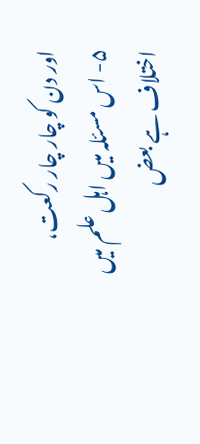اور دن کو چار چار رکعت،
۵- اس مسئلہ میں اہل علم میں اختلاف ہے بعض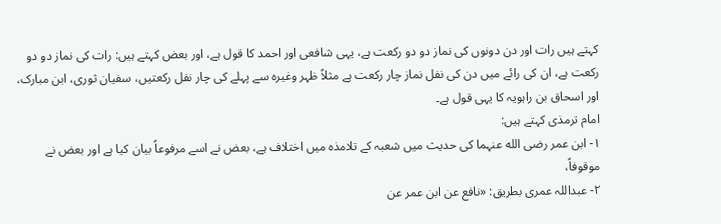کہتے ہیں رات اور دن دونوں کی نماز دو دو رکعت ہے، یہی شافعی اور احمد کا قول ہے، اور بعض کہتے ہیں: رات کی نماز دو دو رکعت ہے، ان کی رائے میں دن کی نفل نماز چار رکعت ہے مثلاً ظہر وغیرہ سے پہلے کی چار نفل رکعتیں، سفیان ثوری، ابن مبارک، اور اسحاق بن راہویہ کا یہی قول ہے۔
امام ترمذی کہتے ہیں:
۱- ابن عمر رضی الله عنہما کی حدیث میں شعبہ کے تلامذہ میں اختلاف ہے، بعض نے اسے مرفوعاً بیان کیا ہے اور بعض نے موقوفاً،
۲- عبداللہ عمری بطریق: «نافع عن ابن عمر عن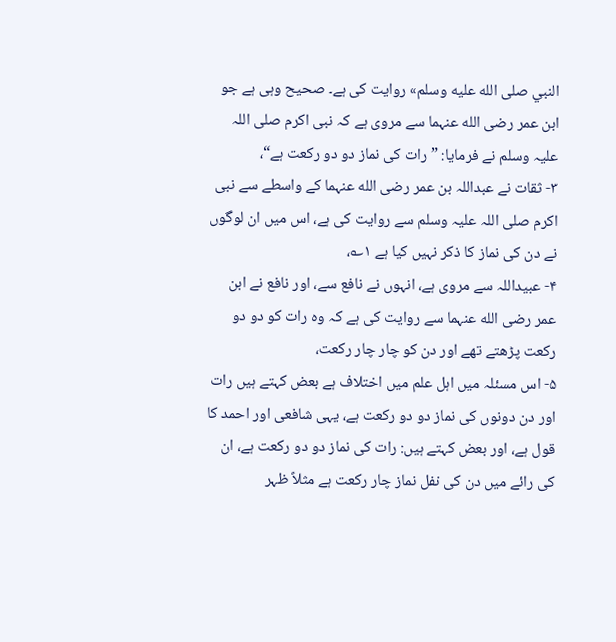النبي صلى الله عليه وسلم» روایت کی ہے۔ صحیح وہی ہے جو ابن عمر رضی الله عنہما سے مروی ہے کہ نبی اکرم صلی اللہ علیہ وسلم نے فرمایا: ”رات کی نماز دو دو رکعت ہے“،
۳- ثقات نے عبداللہ بن عمر رضی الله عنہما کے واسطے سے نبی اکرم صلی اللہ علیہ وسلم سے روایت کی ہے، اس میں ان لوگوں نے دن کی نماز کا ذکر نہیں کیا ہے ۱؎،
۴- عبیداللہ سے مروی ہے، انہوں نے نافع سے، اور نافع نے ابن عمر رضی الله عنہما سے روایت کی ہے کہ وہ رات کو دو دو رکعت پڑھتے تھے اور دن کو چار چار رکعت،
۵- اس مسئلہ میں اہل علم میں اختلاف ہے بعض کہتے ہیں رات اور دن دونوں کی نماز دو دو رکعت ہے، یہی شافعی اور احمد کا قول ہے، اور بعض کہتے ہیں: رات کی نماز دو دو رکعت ہے، ان کی رائے میں دن کی نفل نماز چار رکعت ہے مثلاً ظہر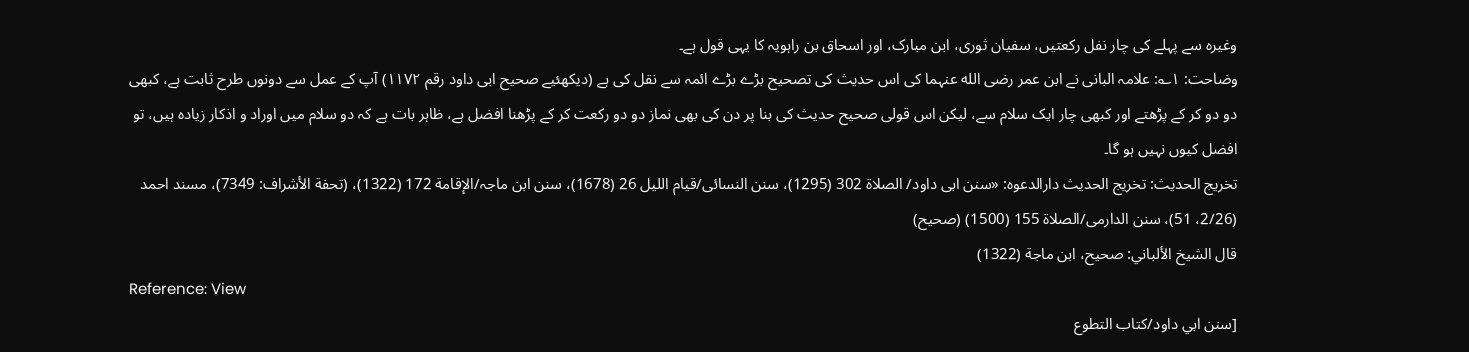وغیرہ سے پہلے کی چار نفل رکعتیں، سفیان ثوری، ابن مبارک، اور اسحاق بن راہویہ کا یہی قول ہے۔
وضاحت: ۱؎: علامہ البانی نے ابن عمر رضی الله عنہما کی اس حدیث کی تصحیح بڑے بڑے ائمہ سے نقل کی ہے (دیکھئیے صحیح ابی داود رقم ۱۱۷۲) آپ کے عمل سے دونوں طرح ثابت ہے، کبھی دو دو کر کے پڑھتے اور کبھی چار ایک سلام سے، لیکن اس قولی صحیح حدیث کی بنا پر دن کی بھی نماز دو دو رکعت کر کے پڑھنا افضل ہے، ظاہر بات ہے کہ دو سلام میں اوراد و اذکار زیادہ ہیں، تو افضل کیوں نہیں ہو گا۔
تخریج الحدیث: تخریج الحدیث دارالدعوہ: «سنن ابی داود/ الصلاة 302 (1295)، سنن النسائی/قیام اللیل 26 (1678)، سنن ابن ماجہ/الإقامة 172 (1322)، (تحفة الأشراف: 7349)، مسند احمد (2/26، 51)، سنن الدارمی/الصلاة 155 (1500) (صحیح)
قال الشيخ الألباني: صحيح، ابن ماجة (1322)
Reference: View
[سنن ابي داود/كتاب التطوع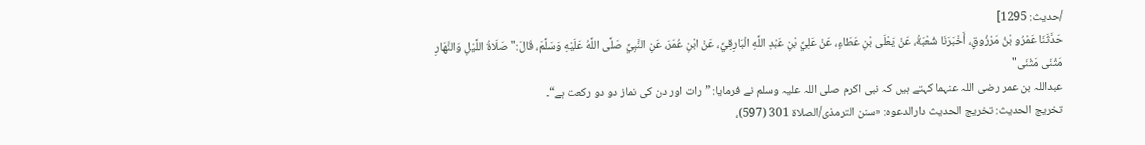/حدیث: 1295]
حَدَّثَنَا عَمْرُو بْنُ مَرْزُوقٍ، أَخْبَرَنَا شُعْبَةُ، عَنْ يَعْلَى بْنِ عَطَاءٍ، عَنْ عَلِيِّ بْنِ عَبْدِ اللَّهِ الْبَارِقِيِّ، عَنْ ابْنِ عُمَرَ، عَنِ النَّبِيِّ صَلَّى اللَّهُ عَلَيْهِ وَسَلَّمَ، قَالَ:" صَلَاةُ اللَّيْلِ وَالنَّهَارِ مَثْنَى مَثْنَى"
عبداللہ بن عمر رضی اللہ عنہما کہتے ہیں کہ نبی اکرم صلی اللہ علیہ وسلم نے فرمایا: ”رات اور دن کی نماز دو دو رکعت ہے“۔
تخریج الحدیث: تخریج الحدیث دارالدعوہ: «سنن الترمذی/الصلاة 301 (597)،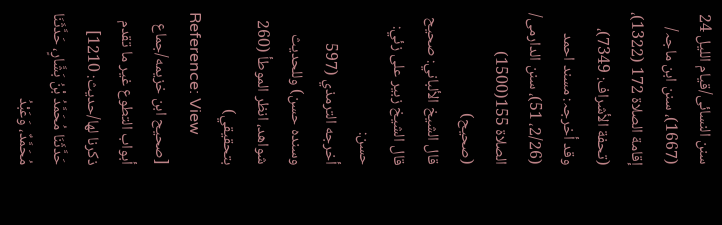سنن النسائی/قیام اللیل 24 (1667)، سنن ابن ماجہ/ إقامة الصلاة 172 (1322)، (تحفة الأشراف: 7349)، وقد أخرجہ: مسند احمد (2/26، 51)، سنن الدارمی/ الصلاة 155(1500) (صحیح)
قال الشيخ الألباني: صحيح
قال الشيخ زبير على زئي: حسن:
أخرجه الترمذي (597 وسنده حسن) وللحديث شواھد، انظر الموطأ (260 بتحقيقي)
Reference: View
[صحيح ابن خزيمه/جماع أبواب التطوع غير ما تقدم ذكرنا لها/حدیث: 1210]
حَدَّثَنَا مُحَمَّدُ بْنُ بَشَّارٍ، حَدَّثَنَا مُحَمَّدٌ، وَعَبْدُ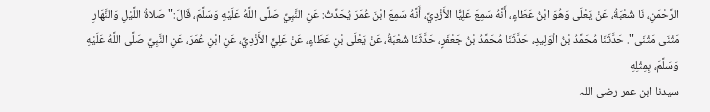الرَّحْمَنِ، نَا شُعْبَةُ، عَنْ يَعْلَى وَهُوَ ابْنُ عَطَاءٍ، أَنَّهُ سَمِعَ عَلِيًّا الأَزْدِيَّ، أَنَّهُ سَمِعَ ابْنَ عُمَرَ يُحَدِّثُ: عَنِ النَّبِيِّ صَلَّى اللَّهُ عَلَيْهِ وَسَلَّمَ، قَالَ:" صَلاةُ اللَّيْلِ وَالنَّهَارِ مَثْنَى مَثْنَى". حَدَّثَنَا مُحَمَّدُ بْنُ الْوَلِيدِ، حَدَّثَنَا مُحَمَّدُ بْنُ جَعْفَرٍ، حَدَّثَنَا شُعْبَةُ، عَنْ يَعْلَى بْنِ عَطَاءٍ، عَنْ عَلِيٍّ الأَزْدِيِّ، عَنِ ابْنِ عُمَرَ، عَنِ النَّبِيِّ صَلَّى اللَّهُ عَلَيْهِ وَسَلَّمَ، بِمِثْلِهِ
سیدنا ابن عمر رضی اللہ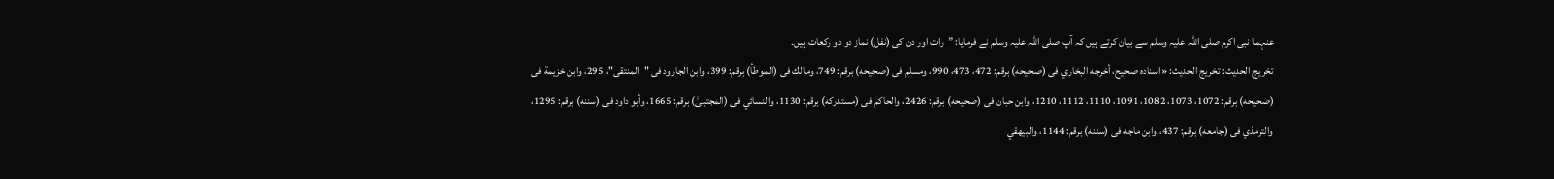عنہما نبی اکرم صلی اللہ علیہ وسلم سے بیان کرتے ہیں کہ آپ صلی اللہ علیہ وسلم نے فرمایا: ”رات اور دن کی (نفل) نماز دو دو رکعات ہیں۔
تخریج الحدیث: تخریج الحدیث: «اسناده صحيح، أخرجه البخاري فى (صحيحه) برقم: 472، 473، 990، ومسلم فى (صحيحه) برقم: 749، ومالك فى (الموطأ) برقم: 399، وابن الجارود فى "المنتقى"، 295، وابن خزيمة فى (صحيحه) برقم: 1072، 1073، 1082، 1091، 1110، 1112، 1210، وابن حبان فى (صحيحه) برقم: 2426، والحاكم فى (مستدركه) برقم: 1130، والنسائي فى (المجتبیٰ) برقم: 1665، وأبو داود فى (سننه) برقم: 1295، والترمذي فى (جامعه) برقم: 437، وابن ماجه فى (سننه) برقم: 1144، والبيهقي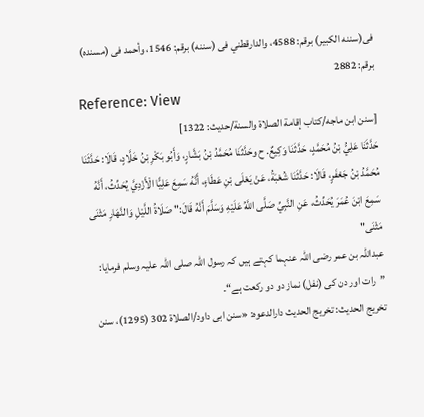فى(سننه الكبير) برقم: 4588، والدارقطني فى (سننه) برقم: 1546، وأحمد فى (مسنده) برقم: 2882
Reference: View
[سنن ابن ماجه/كتاب إقامة الصلاة والسنة/حدیث: 1322]
حَدَّثَنَا عَلِيُّ بْنُ مُحَمَّدٍ، حَدَّثَنَا وَكِيعٌ. ح وحَدَّثَنَا مُحَمَّدُ بْنُ بَشَّارٍ، وَأَبُو بَكْرِ بْنُ خَلَّادٍ، قَالَا: حَدَّثَنَا مُحَمَّدُ بْنُ جَعْفَرٍ، قَالَا: حَدَّثَنَا شُعْبَةُ، عَنْ يَعْلَى بْنِ عَطَاءٍ، أَنَّهُ سَمِعَ عَلِيًّا الْأَزْدِيَّ يُحَدِّثُ، أَنَّهُ سَمِعَ ابْنَ عُمَرَ يُحَدِّثُ، عَنِ النَّبِيِّ صَلَّى اللَّهُ عَلَيْهِ وَسَلَّمَ أَنَّهُ قَالَ:" صَلَاةُ اللَّيْلِ وَالنَّهَارِ مَثْنَى مَثْنَى"
عبداللہ بن عمر رضی اللہ عنہما کہتے ہیں کہ رسول اللہ صلی اللہ علیہ وسلم فرمایا: ”رات اور دن کی (نفل) نماز دو دو رکعت ہے“۔
تخریج الحدیث: تخریج الحدیث دارالدعوہ: «سنن ابی داود/الصلاة 302 (1295)، سنن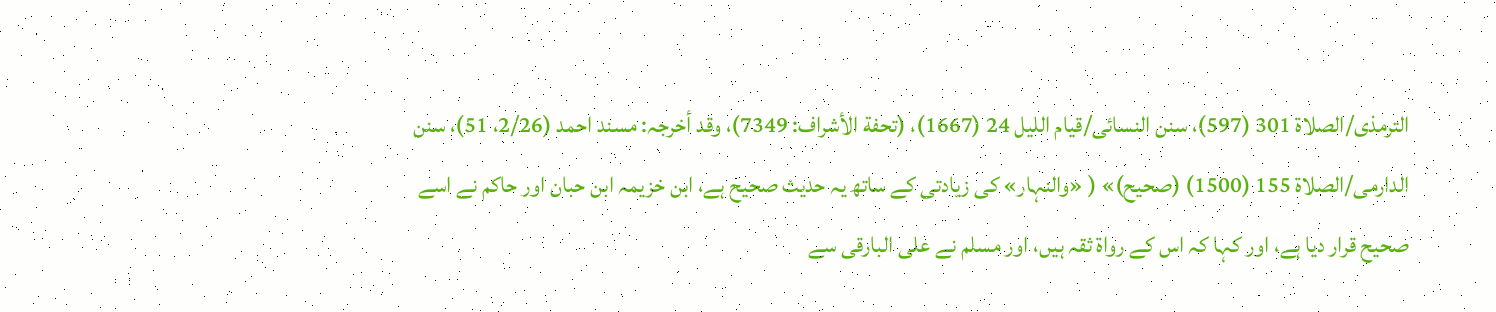الترمذی/الصلاة 301 (597)، سنن النسائی/قیام اللیل 24 (1667)، (تحفة الأشراف: 7349)، وقد أخرجہ: مسند احمد (2/26، 51)، سنن الدارمی/الصلاة 155 (1500) (صحیح)» ( «والنہار» کی زیادتی کے ساتھ یہ حدیث صحیح ہے، ابن خزیمہ ابن حبان اور حاکم نے اسے صحیح قرار دیا ہے، اور کہا کہ اس کے رواة ثقہ ہیں، اور مسلم نے علی البارقی سے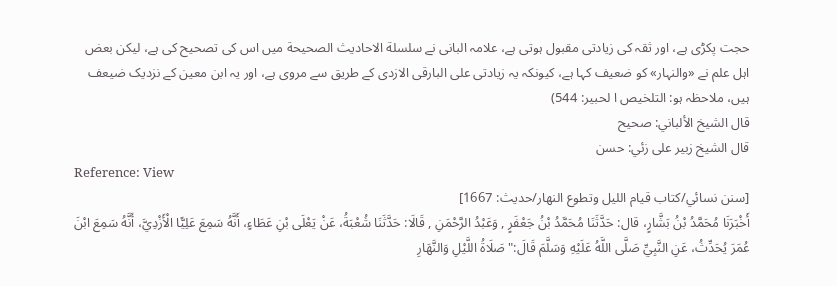حجت پکڑی ہے، اور ثقہ کی زیادتی مقبول ہوتی ہے، علامہ البانی نے سلسلة الاحادیث الصحیحة میں اس کی تصحیح کی ہے، لیکن بعض اہل علم نے «والنہار» کو ضعیف کہا ہے، کیونکہ یہ زیادتی علی البارقی الازدی کے طریق سے مروی ہے، اور یہ ابن معین کے نزدیک ضیعف ہیں، ملاحظہ ہو: التلخیص ا لحبیر: 544)
قال الشيخ الألباني: صحيح
قال الشيخ زبير على زئي: حسن
Reference: View
[سنن نسائي/كتاب قيام الليل وتطوع النهار/حدیث: 1667]
أَخْبَرَنَا مُحَمَّدُ بْنُ بَشَّارٍ، قال: حَدَّثَنَا مُحَمَّدُ بْنُ جَعْفَرٍ , وَعَبْدُ الرَّحْمَنِ , قَالَا: حَدَّثَنَا شُعْبَةُ، عَنْ يَعْلَى بْنِ عَطَاءٍ، أَنَّهُ سَمِعَ عَلِيًّا الْأَزْدِيَّ، أَنَّهُ سَمِعَ ابْنَ عُمَرَ يُحَدِّثُ، عَنِ النَّبِيِّ صَلَّى اللَّهُ عَلَيْهِ وَسَلَّمَ قَالَ:" صَلَاةُ اللَّيْلِ وَالنَّهَارِ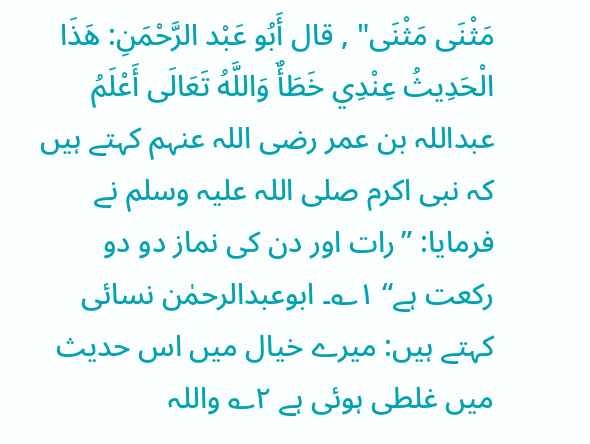مَثْنَى مَثْنَى" , قال أَبُو عَبْد الرَّحْمَنِ: هَذَا الْحَدِيثُ عِنْدِي خَطَأٌ وَاللَّهُ تَعَالَى أَعْلَمُ
عبداللہ بن عمر رضی اللہ عنہم کہتے ہیں کہ نبی اکرم صلی اللہ علیہ وسلم نے فرمایا: ”رات اور دن کی نماز دو دو رکعت ہے“ ۱؎۔ ابوعبدالرحمٰن نسائی کہتے ہیں: میرے خیال میں اس حدیث میں غلطی ہوئی ہے ۲؎ واللہ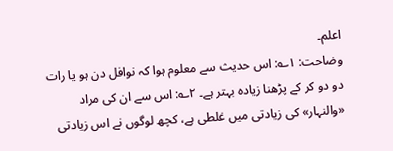اعلم۔
وضاحت: ۱؎: اس حدیث سے معلوم ہوا کہ نوافل دن ہو یا رات دو دو کر کے پڑھنا زیادہ بہتر ہے۔ ۲؎: اس سے ان کی مراد «والنہار» کی زیادتی میں غلطی ہے، کچھ لوگوں نے اس زیادتی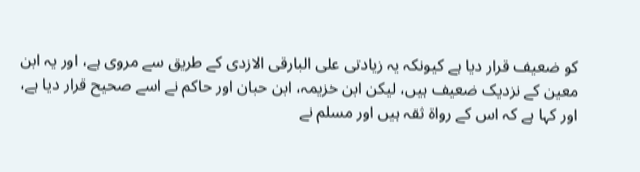کو ضعیف قرار دیا ہے کیونکہ یہ زیادتی علی البارقی الازدی کے طریق سے مروی ہے، اور یہ ابن معین کے نزدیک ضعیف ہیں، لیکن ابن خزیمہ، ابن حبان اور حاکم نے اسے صحیح قرار دیا ہے، اور کہا ہے کہ اس کے رواۃ ثقہ ہیں اور مسلم نے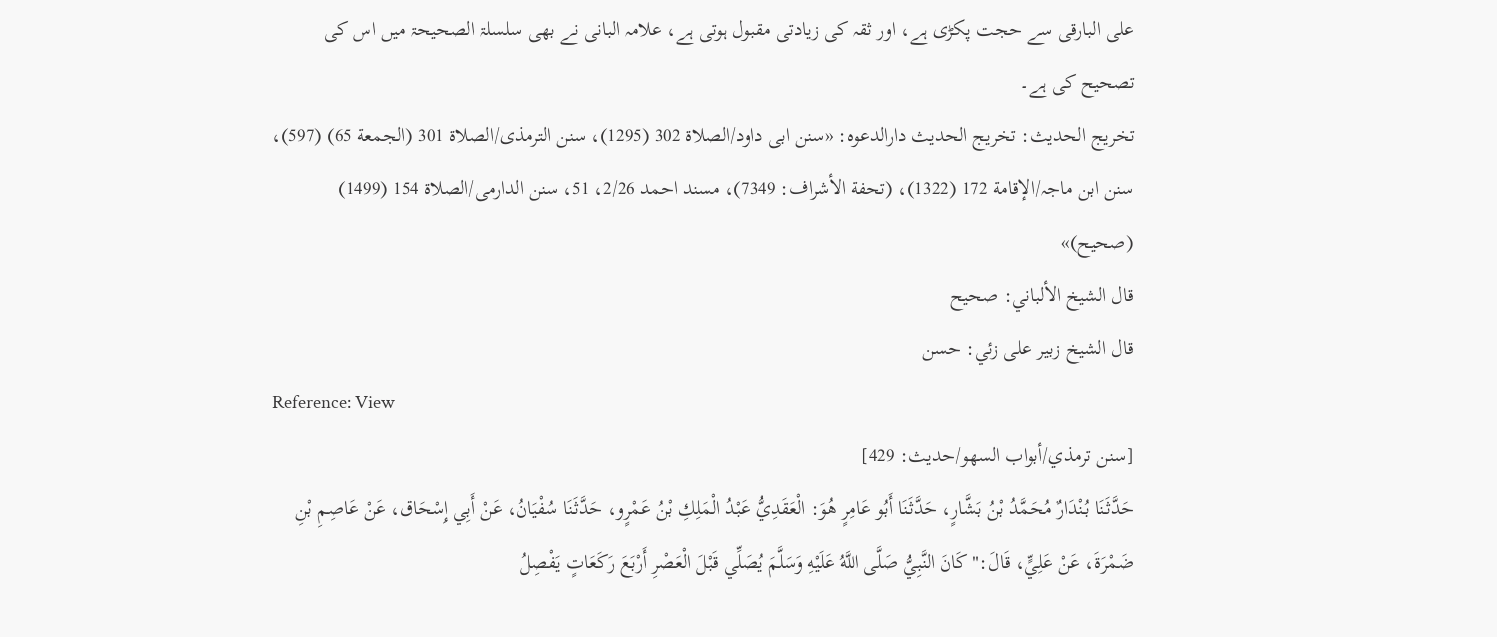علی البارقی سے حجت پکڑی ہے، اور ثقہ کی زیادتی مقبول ہوتی ہے، علامہ البانی نے بھی سلسلۃ الصحیحۃ میں اس کی تصحیح کی ہے۔
تخریج الحدیث: تخریج الحدیث دارالدعوہ: «سنن ابی داود/الصلاة 302 (1295)، سنن الترمذی/الصلاة 301 (الجمعة 65) (597)، سنن ابن ماجہ/الإقامة 172 (1322)، (تحفة الأشراف: 7349)، مسند احمد 2/26، 51، سنن الدارمی/الصلاة 154 (1499) (صحیح)»
قال الشيخ الألباني: صحيح
قال الشيخ زبير على زئي: حسن
Reference: View
[سنن ترمذي/أبواب السهو/حدیث: 429]
حَدَّثَنَا بُنْدَارٌ مُحَمَّدُ بْنُ بَشَّارٍ، حَدَّثَنَا أَبُو عَامِرٍ هُوَ: الْعَقَدِيُّ عَبْدُ الْمَلِكِ بْنُ عَمْرٍو، حَدَّثَنَا سُفْيَانُ، عَنْ أَبِي إِسْحَاق، عَنْ عَاصِمِ بْنِ ضَمْرَةَ، عَنْ عَلِيٍّ، قَالَ:" كَانَ النَّبِيُّ صَلَّى اللَّهُ عَلَيْهِ وَسَلَّمَ يُصَلِّي قَبْلَ الْعَصْرِ أَرْبَعَ رَكَعَاتٍ يَفْصِلُ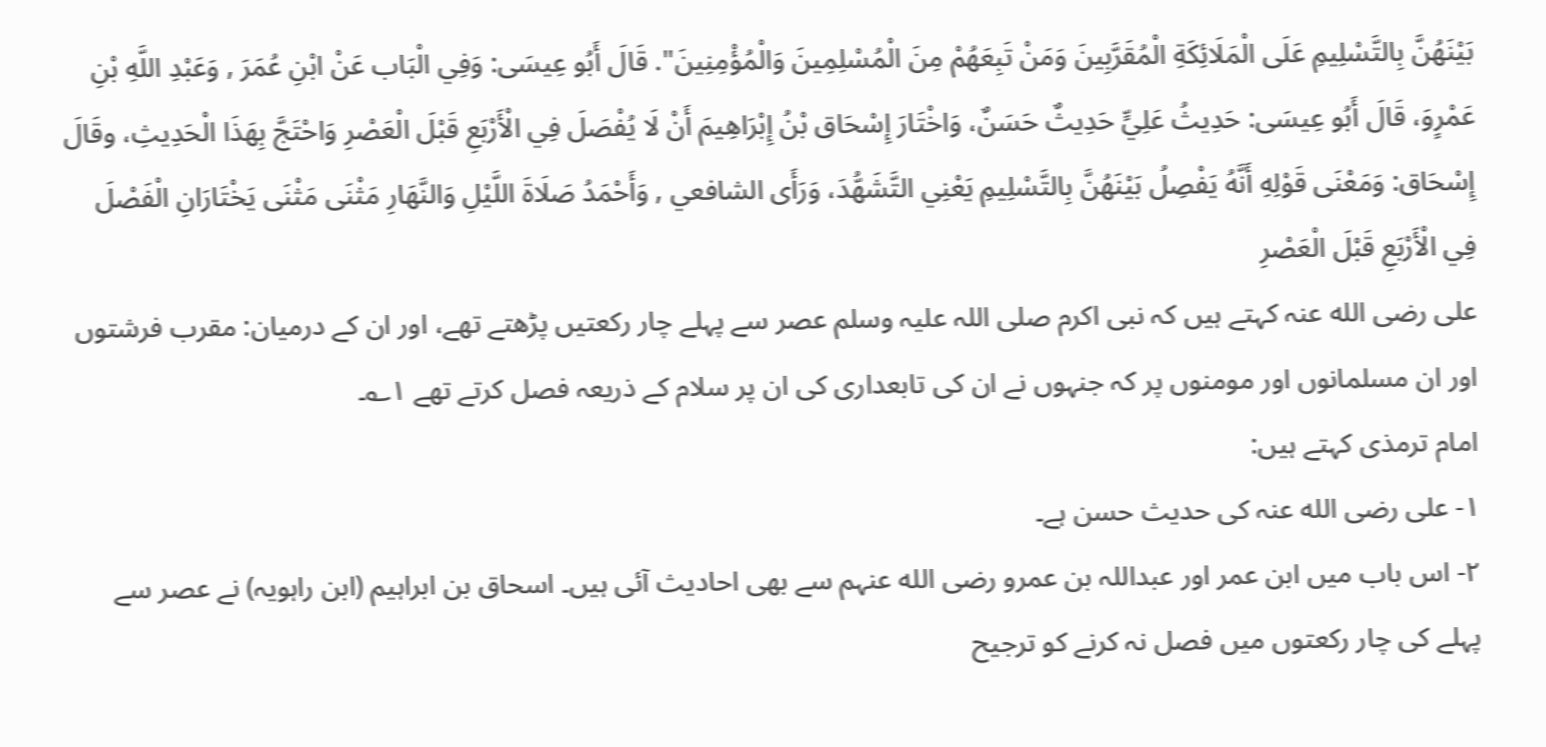بَيْنَهُنَّ بِالتَّسْلِيمِ عَلَى الْمَلَائِكَةِ الْمُقَرَّبِينَ وَمَنْ تَبِعَهُمْ مِنَ الْمُسْلِمِينَ وَالْمُؤْمِنِينَ". قَالَ أَبُو عِيسَى: وَفِي الْبَاب عَنْ ابْنِ عُمَرَ , وَعَبْدِ اللَّهِ بْنِ عَمْرٍوَ، قَالَ أَبُو عِيسَى: حَدِيثُ عَلِيٍّ حَدِيثٌ حَسَنٌ، وَاخْتَارَ إِسْحَاق بْنُ إِبْرَاهِيمَ أَنْ لَا يُفْصَلَ فِي الْأَرْبَعِ قَبْلَ الْعَصْرِ وَاحْتَجَّ بِهَذَا الْحَدِيثِ، وقَالَ إِسْحَاق: وَمَعْنَى قَوْلِهِ أَنَّهُ يَفْصِلُ بَيْنَهُنَّ بِالتَّسْلِيمِ يَعْنِي التَّشَهُّدَ، وَرَأَى الشافعي , وَأَحْمَدُ صَلَاةَ اللَّيْلِ وَالنَّهَارِ مَثْنَى مَثْنَى يَخْتَارَانِ الْفَصْلَ فِي الْأَرْبَعِ قَبْلَ الْعَصْرِ
علی رضی الله عنہ کہتے ہیں کہ نبی اکرم صلی اللہ علیہ وسلم عصر سے پہلے چار رکعتیں پڑھتے تھے، اور ان کے درمیان: مقرب فرشتوں اور ان مسلمانوں اور مومنوں پر کہ جنہوں نے ان کی تابعداری کی ان پر سلام کے ذریعہ فصل کرتے تھے ۱؎۔
امام ترمذی کہتے ہیں:
۱- علی رضی الله عنہ کی حدیث حسن ہے۔
۲- اس باب میں ابن عمر اور عبداللہ بن عمرو رضی الله عنہم سے بھی احادیث آئی ہیں۔ اسحاق بن ابراہیم (ابن راہویہ) نے عصر سے پہلے کی چار رکعتوں میں فصل نہ کرنے کو ترجیح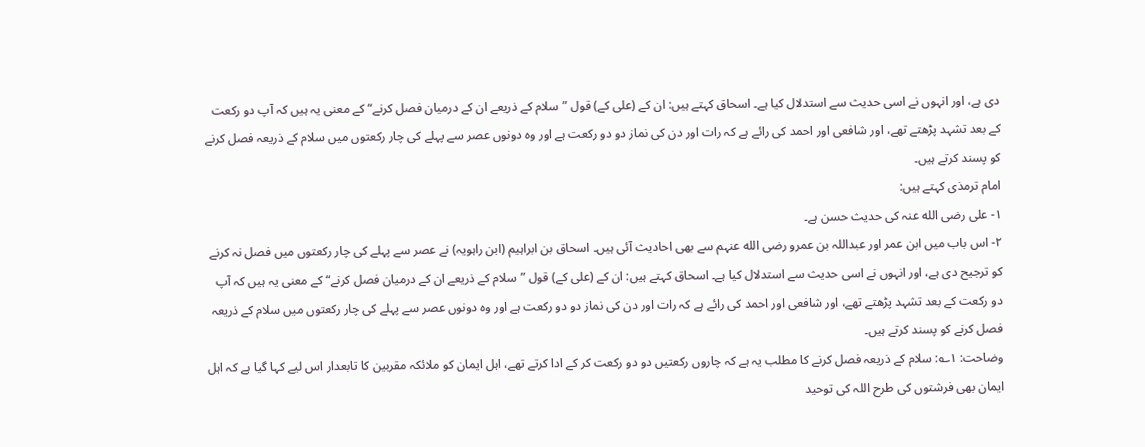دی ہے، اور انہوں نے اسی حدیث سے استدلال کیا ہے۔ اسحاق کہتے ہیں: ان کے (علی کے) قول ”سلام کے ذریعے ان کے درمیان فصل کرنے“ کے معنی یہ ہیں کہ آپ دو رکعت کے بعد تشہد پڑھتے تھے، اور شافعی اور احمد کی رائے ہے کہ رات اور دن کی نماز دو دو رکعت ہے اور وہ دونوں عصر سے پہلے کی چار رکعتوں میں سلام کے ذریعہ فصل کرنے کو پسند کرتے ہیں۔
امام ترمذی کہتے ہیں:
۱- علی رضی الله عنہ کی حدیث حسن ہے۔
۲- اس باب میں ابن عمر اور عبداللہ بن عمرو رضی الله عنہم سے بھی احادیث آئی ہیں۔ اسحاق بن ابراہیم (ابن راہویہ) نے عصر سے پہلے کی چار رکعتوں میں فصل نہ کرنے کو ترجیح دی ہے، اور انہوں نے اسی حدیث سے استدلال کیا ہے۔ اسحاق کہتے ہیں: ان کے (علی کے) قول ”سلام کے ذریعے ان کے درمیان فصل کرنے“ کے معنی یہ ہیں کہ آپ دو رکعت کے بعد تشہد پڑھتے تھے، اور شافعی اور احمد کی رائے ہے کہ رات اور دن کی نماز دو دو رکعت ہے اور وہ دونوں عصر سے پہلے کی چار رکعتوں میں سلام کے ذریعہ فصل کرنے کو پسند کرتے ہیں۔
وضاحت: ۱؎: سلام کے ذریعہ فصل کرنے کا مطلب یہ ہے کہ چاروں رکعتیں دو دو رکعت کر کے ادا کرتے تھے، اہل ایمان کو ملائکہ مقربین کا تابعدار اس لیے کہا گیا ہے کہ اہل ایمان بھی فرشتوں کی طرح اللہ کی توحید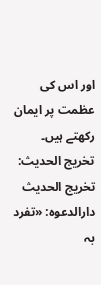اور اس کی عظمت پر ایمان رکھتے ہیں۔
تخریج الحدیث: تخریج الحدیث دارالدعوہ: «تفرد بہ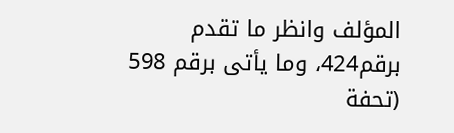المؤلف وانظر ما تقدم برقم424، وما یأتی برقم 598 (تحفة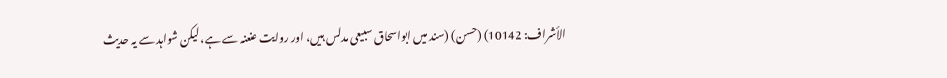الأشراف: 10142) (حسن) (سند میں ابواسحاق سبیعی مدلس ہیں، اور روایت عنعنہ سے ہے، لیکن شواہد سے یہ حدیث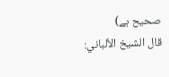صحیح ہے)
قال الشيخ الألباني: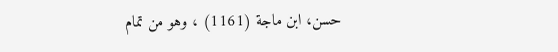حسن، ابن ماجة (1161) ، وهو من تمام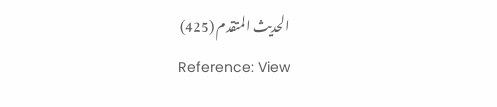الحديث المتقدم (425)
Reference: View